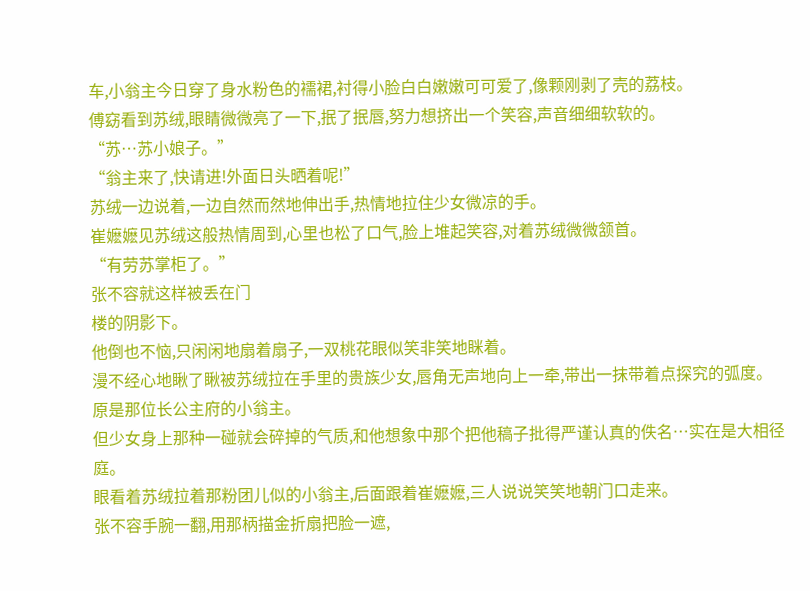车,小翁主今日穿了身水粉色的襦裙,衬得小脸白白嫩嫩可可爱了,像颗刚剥了壳的荔枝。
傅窈看到苏绒,眼睛微微亮了一下,抿了抿唇,努力想挤出一个笑容,声音细细软软的。
“苏…苏小娘子。”
“翁主来了,快请进!外面日头晒着呢!”
苏绒一边说着,一边自然而然地伸出手,热情地拉住少女微凉的手。
崔嬷嬷见苏绒这般热情周到,心里也松了口气,脸上堆起笑容,对着苏绒微微颔首。
“有劳苏掌柜了。”
张不容就这样被丢在门
楼的阴影下。
他倒也不恼,只闲闲地扇着扇子,一双桃花眼似笑非笑地眯着。
漫不经心地瞅了瞅被苏绒拉在手里的贵族少女,唇角无声地向上一牵,带出一抹带着点探究的弧度。
原是那位长公主府的小翁主。
但少女身上那种一碰就会碎掉的气质,和他想象中那个把他稿子批得严谨认真的佚名…实在是大相径庭。
眼看着苏绒拉着那粉团儿似的小翁主,后面跟着崔嬷嬷,三人说说笑笑地朝门口走来。
张不容手腕一翻,用那柄描金折扇把脸一遮,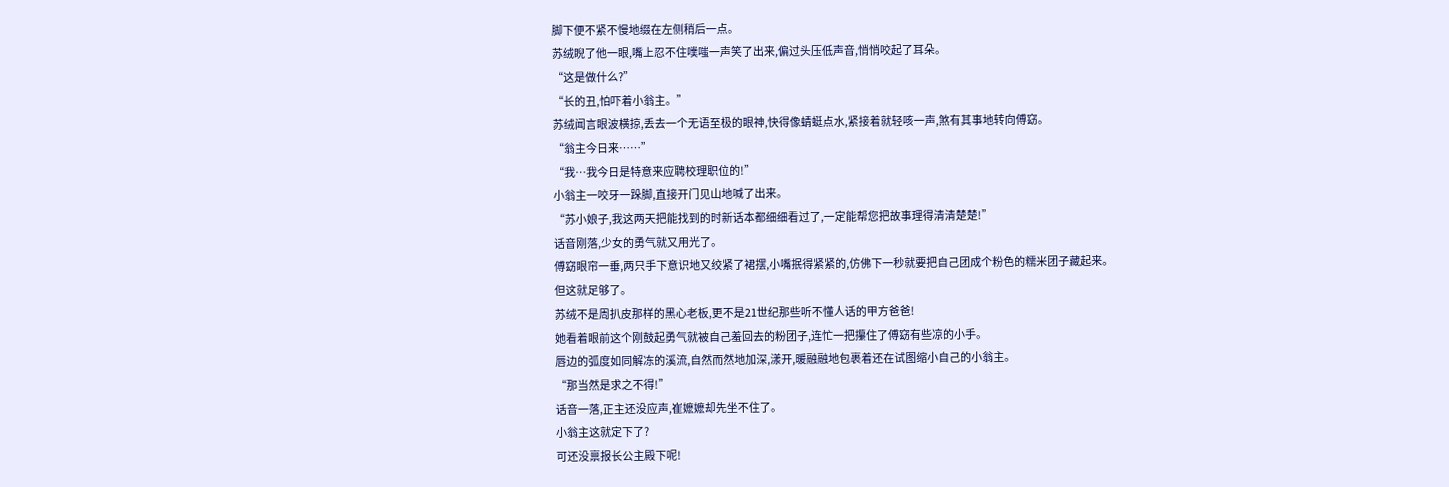脚下便不紧不慢地缀在左侧稍后一点。
苏绒睨了他一眼,嘴上忍不住噗嗤一声笑了出来,偏过头压低声音,悄悄咬起了耳朵。
“这是做什么?”
“长的丑,怕吓着小翁主。”
苏绒闻言眼波横掠,丢去一个无语至极的眼神,快得像蜻蜓点水,紧接着就轻咳一声,煞有其事地转向傅窈。
“翁主今日来……”
“我…我今日是特意来应聘校理职位的!”
小翁主一咬牙一跺脚,直接开门见山地喊了出来。
“苏小娘子,我这两天把能找到的时新话本都细细看过了,一定能帮您把故事理得清清楚楚!”
话音刚落,少女的勇气就又用光了。
傅窈眼帘一垂,两只手下意识地又绞紧了裙摆,小嘴抿得紧紧的,仿佛下一秒就要把自己团成个粉色的糯米团子藏起来。
但这就足够了。
苏绒不是周扒皮那样的黑心老板,更不是21世纪那些听不懂人话的甲方爸爸!
她看着眼前这个刚鼓起勇气就被自己羞回去的粉团子,连忙一把攥住了傅窈有些凉的小手。
唇边的弧度如同解冻的溪流,自然而然地加深,漾开,暖融融地包裹着还在试图缩小自己的小翁主。
“那当然是求之不得!”
话音一落,正主还没应声,崔嬷嬷却先坐不住了。
小翁主这就定下了?
可还没禀报长公主殿下呢!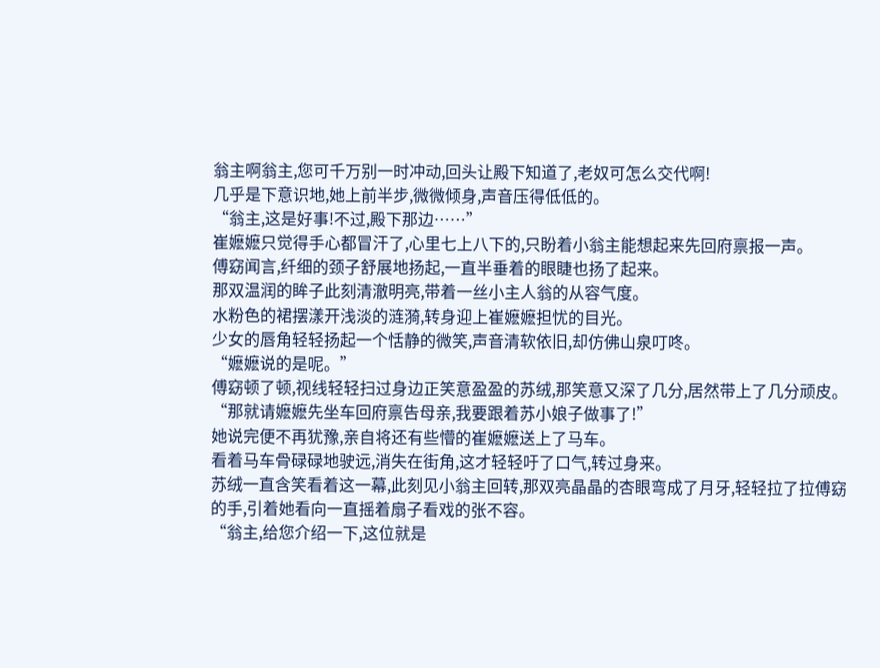翁主啊翁主,您可千万别一时冲动,回头让殿下知道了,老奴可怎么交代啊!
几乎是下意识地,她上前半步,微微倾身,声音压得低低的。
“翁主,这是好事!不过,殿下那边……”
崔嬷嬷只觉得手心都冒汗了,心里七上八下的,只盼着小翁主能想起来先回府禀报一声。
傅窈闻言,纤细的颈子舒展地扬起,一直半垂着的眼睫也扬了起来。
那双温润的眸子此刻清澈明亮,带着一丝小主人翁的从容气度。
水粉色的裙摆漾开浅淡的涟漪,转身迎上崔嬷嬷担忧的目光。
少女的唇角轻轻扬起一个恬静的微笑,声音清软依旧,却仿佛山泉叮咚。
“嬷嬷说的是呢。”
傅窈顿了顿,视线轻轻扫过身边正笑意盈盈的苏绒,那笑意又深了几分,居然带上了几分顽皮。
“那就请嬷嬷先坐车回府禀告母亲,我要跟着苏小娘子做事了!”
她说完便不再犹豫,亲自将还有些懵的崔嬷嬷送上了马车。
看着马车骨碌碌地驶远,消失在街角,这才轻轻吁了口气,转过身来。
苏绒一直含笑看着这一幕,此刻见小翁主回转,那双亮晶晶的杏眼弯成了月牙,轻轻拉了拉傅窈的手,引着她看向一直摇着扇子看戏的张不容。
“翁主,给您介绍一下,这位就是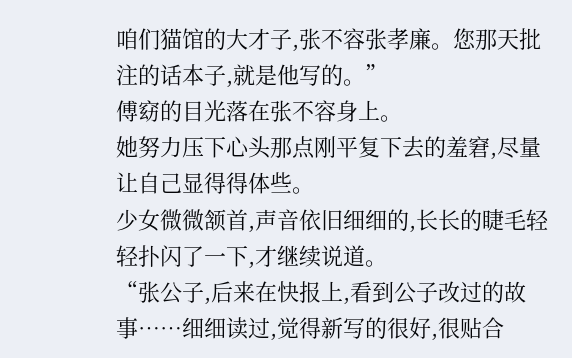咱们猫馆的大才子,张不容张孝廉。您那天批注的话本子,就是他写的。”
傅窈的目光落在张不容身上。
她努力压下心头那点刚平复下去的羞窘,尽量让自己显得得体些。
少女微微颔首,声音依旧细细的,长长的睫毛轻轻扑闪了一下,才继续说道。
“张公子,后来在快报上,看到公子改过的故事……细细读过,觉得新写的很好,很贴合